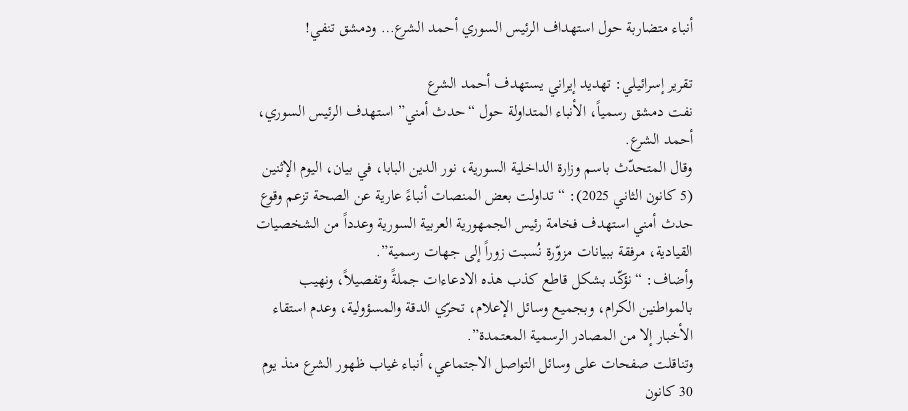أنباء متضاربة حول استهداف الرئيس السوري أحمد الشرع… ودمشق تنفي!

تقرير إسرائيلي: تهديد إيراني يستهدف أحمد الشرع
نفت دمشق رسمياً، الأنباء المتداولة حول “حدث أمني” استهدف الرئيس السوري، أحمد الشرع.
وقال المتحدّث باسم وزارة الداخلية السورية، نور الدين البابا، في بيان، اليوم الإثنين (5 كانون الثاني 2025): “تداولت بعض المنصات أنباءً عارية عن الصحة تزعم وقوع حدث أمني استهدف فخامة رئيس الجمهورية العربية السورية وعدداً من الشخصيات القيادية، مرفقة ببيانات مزوّرة نُسبت زوراً إلى جهات رسمية”.
وأضاف: “نؤكّد بشكل قاطع كذب هذه الادعاءات جملةً وتفصيلاً، ونهيب بالمواطنين الكرام، وبجميع وسائل الإعلام، تحرّي الدقة والمسؤولية، وعدم استقاء الأخبار إلا من المصادر الرسمية المعتمدة”.
وتناقلت صفحات على وسائل التواصل الاجتماعي، أنباء غياب ظهور الشرع منذ يوم 30 كانون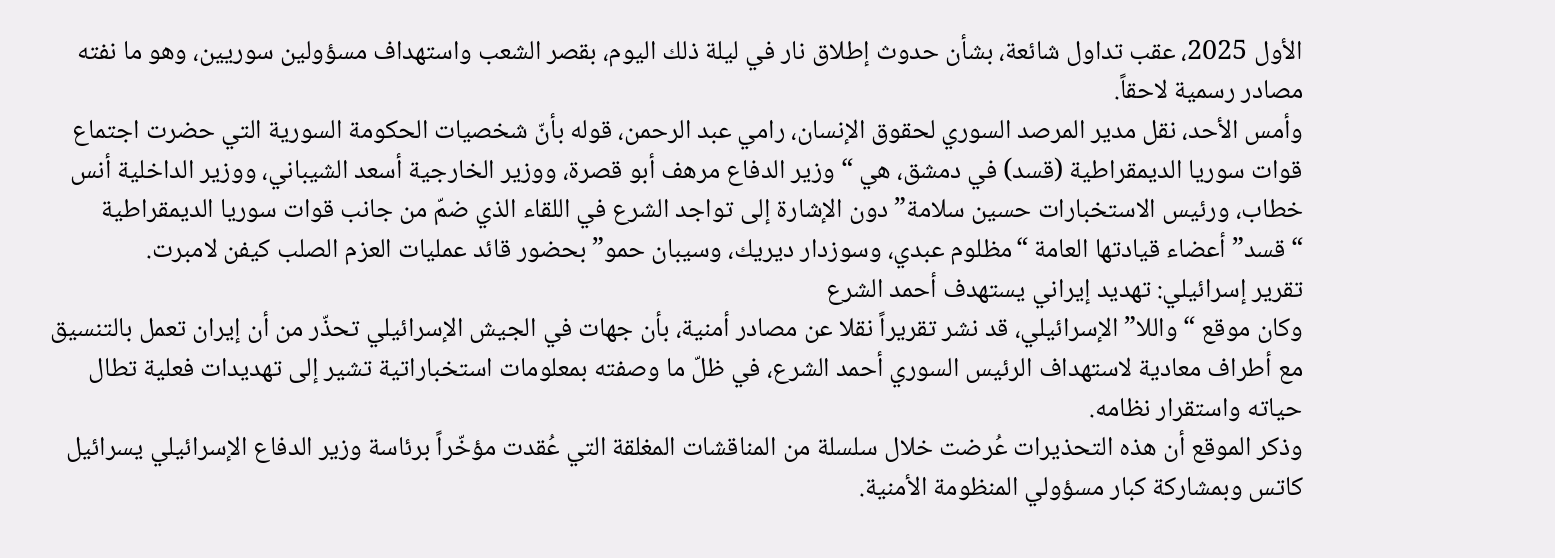الأول 2025، عقب تداول شائعة، بشأن حدوث إطلاق نار في ليلة ذلك اليوم، بقصر الشعب واستهداف مسؤولين سوريين، وهو ما نفته مصادر رسمية لاحقاً.
وأمس الأحد، نقل مدير المرصد السوري لحقوق الإنسان، رامي عبد الرحمن، قوله بأنّ شخصيات الحكومة السورية التي حضرت اجتماع قوات سوريا الديمقراطية (قسد) في دمشق، هي “وزير الدفاع مرهف أبو قصرة، ووزير الخارجية أسعد الشيباني، ووزير الداخلية أنس خطاب، ورئيس الاستخبارات حسين سلامة” دون الإشارة إلى تواجد الشرع في اللقاء الذي ضمّ من جانب قوات سوريا الديمقراطية “قسد” أعضاء قيادتها العامة “مظلوم عبدي، وسوزدار ديريك، وسيبان حمو” بحضور قائد عمليات العزم الصلب كيفن لامبرت.
تقرير إسرائيلي: تهديد إيراني يستهدف أحمد الشرع
وكان موقع “واللا” الإسرائيلي، قد نشر تقريراً نقلا عن مصادر أمنية، بأن جهات في الجيش الإسرائيلي تحذّر من أن إيران تعمل بالتنسيق مع أطراف معادية لاستهداف الرئيس السوري أحمد الشرع، في ظلّ ما وصفته بمعلومات استخباراتية تشير إلى تهديدات فعلية تطال حياته واستقرار نظامه.
وذكر الموقع أن هذه التحذيرات عُرضت خلال سلسلة من المناقشات المغلقة التي عُقدت مؤخّراً برئاسة وزير الدفاع الإسرائيلي يسرائيل كاتس وبمشاركة كبار مسؤولي المنظومة الأمنية.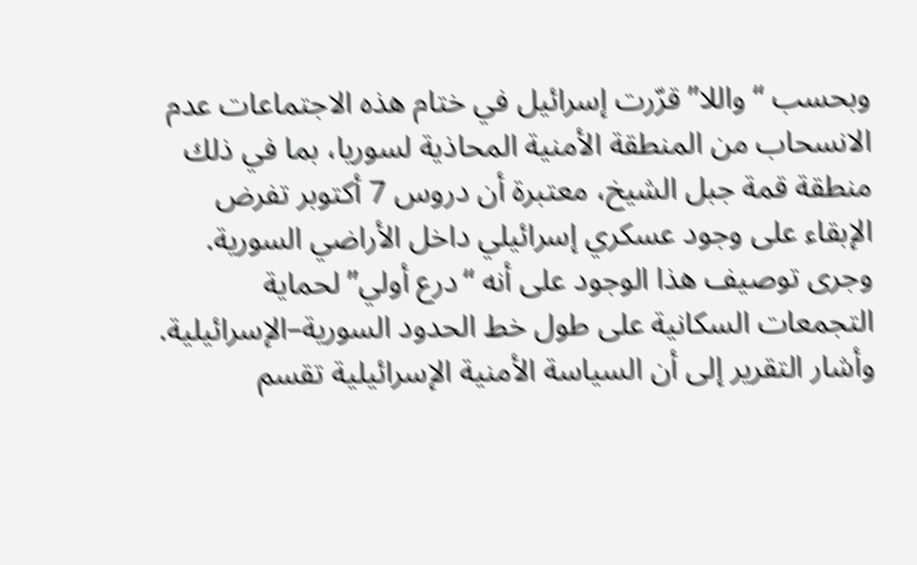وبحسب “واللا” قرّرت إسرائيل في ختام هذه الاجتماعات عدم الانسحاب من المنطقة الأمنية المحاذية لسوريا، بما في ذلك منطقة قمة جبل الشيخ، معتبرة أن دروس 7 أكتوبر تفرض الإبقاء على وجود عسكري إسرائيلي داخل الأراضي السورية.
وجرى توصيف هذا الوجود على أنه “درع أولي” لحماية التجمعات السكانية على طول خط الحدود السورية–الإسرائيلية.
وأشار التقرير إلى أن السياسة الأمنية الإسرائيلية تقسم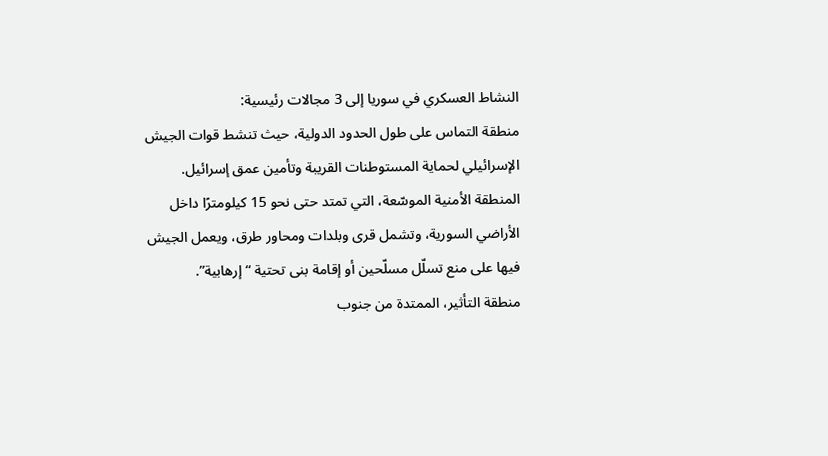النشاط العسكري في سوريا إلى 3 مجالات رئيسية:
منطقة التماس على طول الحدود الدولية، حيث تنشط قوات الجيش الإسرائيلي لحماية المستوطنات القريبة وتأمين عمق إسرائيل.
المنطقة الأمنية الموسّعة، التي تمتد حتى نحو 15 كيلومترًا داخل الأراضي السورية، وتشمل قرى وبلدات ومحاور طرق، ويعمل الجيش فيها على منع تسلّل مسلّحين أو إقامة بنى تحتية “إرهابية”.
منطقة التأثير، الممتدة من جنوب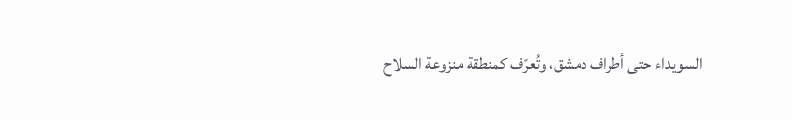السويداء حتى أطراف دمشق، وتُعرّف كمنطقة منزوعة السلاح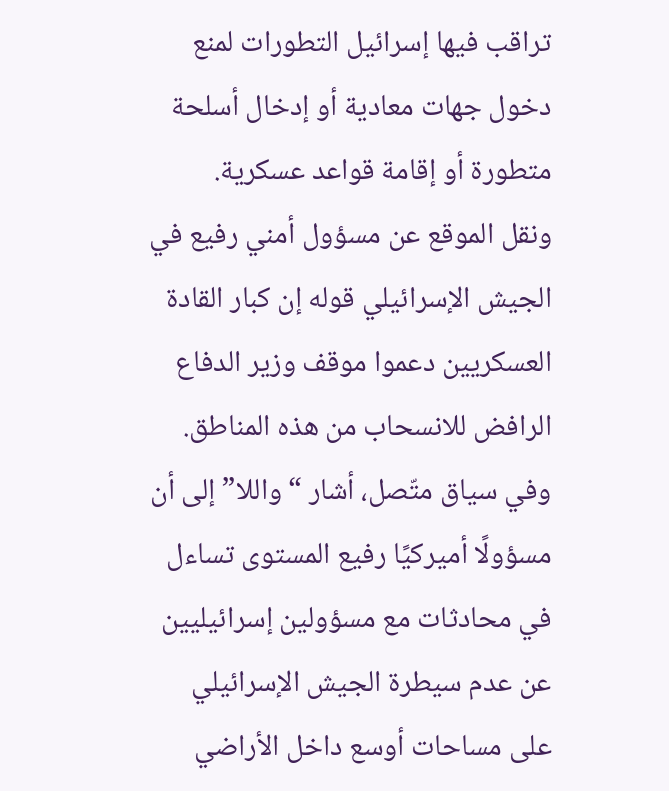تراقب فيها إسرائيل التطورات لمنع دخول جهات معادية أو إدخال أسلحة متطورة أو إقامة قواعد عسكرية.
ونقل الموقع عن مسؤول أمني رفيع في الجيش الإسرائيلي قوله إن كبار القادة العسكريين دعموا موقف وزير الدفاع الرافض للانسحاب من هذه المناطق.
وفي سياق متّصل، أشار “واللا” إلى أن مسؤولًا أميركيًا رفيع المستوى تساءل في محادثات مع مسؤولين إسرائيليين عن عدم سيطرة الجيش الإسرائيلي على مساحات أوسع داخل الأراضي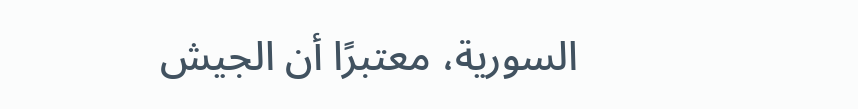السورية، معتبرًا أن الجيش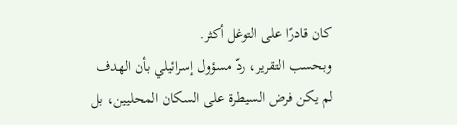كان قادرًا على التوغل أكثر.
وبحسب التقرير، ردّ مسؤول إسرائيلي بأن الهدف لم يكن فرض السيطرة على السكان المحليين، بل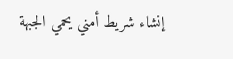إنشاء شريط أمني يحمي الجبهة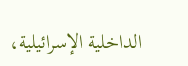الداخلية الإسرائيلية،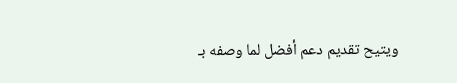ويتيح تقديم دعم أفضل لما وصفه بـ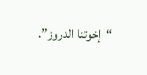“إخوتنا الدروز”.